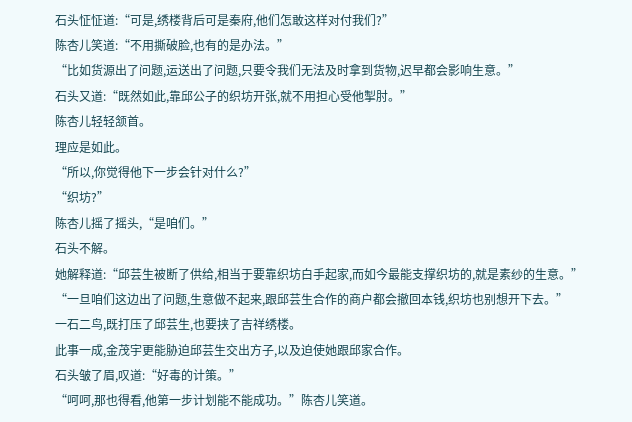石头怔怔道:“可是,绣楼背后可是秦府,他们怎敢这样对付我们?”
陈杏儿笑道:“不用撕破脸,也有的是办法。”
“比如货源出了问题,运送出了问题,只要令我们无法及时拿到货物,迟早都会影响生意。”
石头又道:“既然如此,靠邱公子的织坊开张,就不用担心受他掣肘。”
陈杏儿轻轻颔首。
理应是如此。
“所以,你觉得他下一步会针对什么?”
“织坊?”
陈杏儿摇了摇头,“是咱们。”
石头不解。
她解释道:“邱芸生被断了供给,相当于要靠织坊白手起家,而如今最能支撑织坊的,就是素纱的生意。”
“一旦咱们这边出了问题,生意做不起来,跟邱芸生合作的商户都会撤回本钱,织坊也别想开下去。”
一石二鸟,既打压了邱芸生,也要挟了吉祥绣楼。
此事一成,金茂宇更能胁迫邱芸生交出方子,以及迫使她跟邱家合作。
石头皱了眉,叹道:“好毒的计策。”
“呵呵,那也得看,他第一步计划能不能成功。”陈杏儿笑道。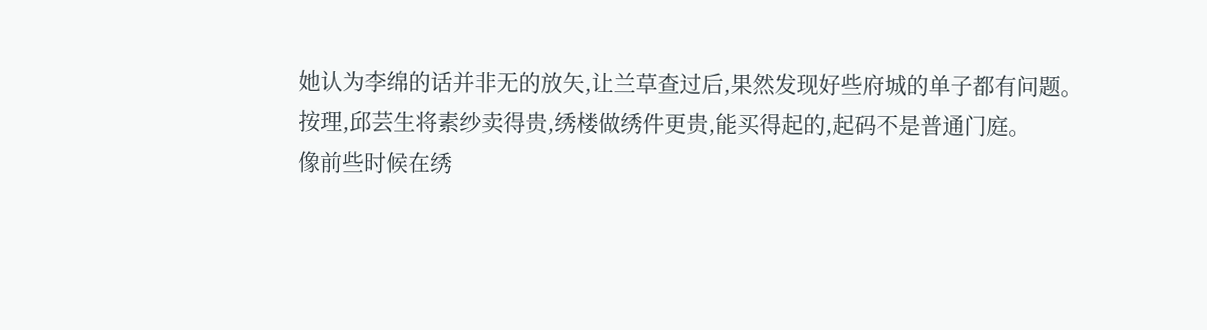她认为李绵的话并非无的放矢,让兰草查过后,果然发现好些府城的单子都有问题。
按理,邱芸生将素纱卖得贵,绣楼做绣件更贵,能买得起的,起码不是普通门庭。
像前些时候在绣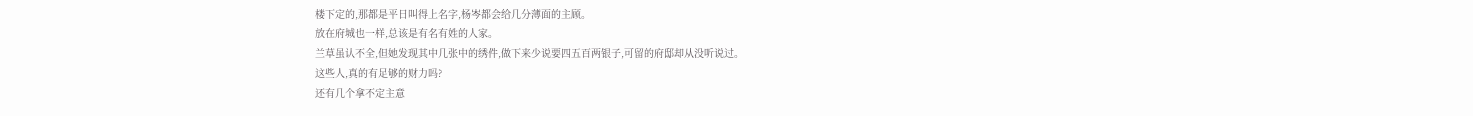楼下定的,那都是平日叫得上名字,杨岑都会给几分薄面的主顾。
放在府城也一样,总该是有名有姓的人家。
兰草虽认不全,但她发现其中几张中的绣件,做下来少说要四五百两银子,可留的府邸却从没听说过。
这些人,真的有足够的财力吗?
还有几个拿不定主意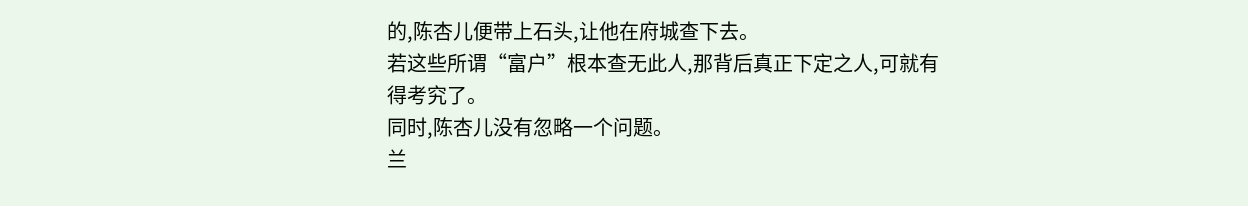的,陈杏儿便带上石头,让他在府城查下去。
若这些所谓“富户”根本查无此人,那背后真正下定之人,可就有得考究了。
同时,陈杏儿没有忽略一个问题。
兰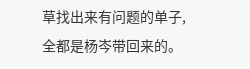草找出来有问题的单子,全都是杨岑带回来的。